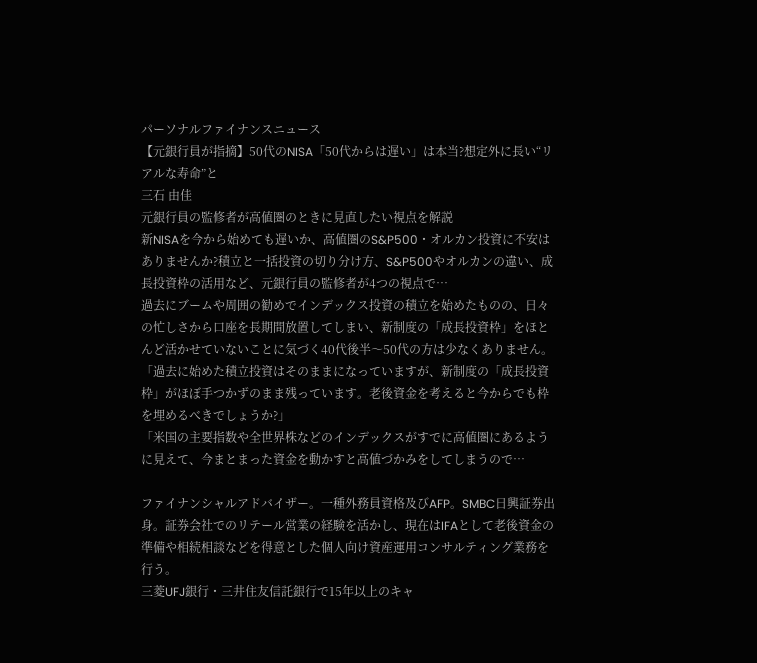パーソナルファイナンスニュース
【元銀行員が指摘】50代のNISA「50代からは遅い」は本当?想定外に長い“リアルな寿命”と
三石 由佳
元銀行員の監修者が高値圏のときに見直したい視点を解説
新NISAを今から始めても遅いか、高値圏のS&P500・オルカン投資に不安はありませんか?積立と一括投資の切り分け方、S&P500やオルカンの違い、成長投資枠の活用など、元銀行員の監修者が4つの視点で…
過去にブームや周囲の勧めでインデックス投資の積立を始めたものの、日々の忙しさから口座を長期間放置してしまい、新制度の「成長投資枠」をほとんど活かせていないことに気づく40代後半〜50代の方は少なくありません。
「過去に始めた積立投資はそのままになっていますが、新制度の「成長投資枠」がほぼ手つかずのまま残っています。老後資金を考えると今からでも枠を埋めるべきでしょうか?」
「米国の主要指数や全世界株などのインデックスがすでに高値圏にあるように見えて、今まとまった資金を動かすと高値づかみをしてしまうので…

ファイナンシャルアドバイザー。一種外務員資格及びAFP。SMBC日興証券出身。証券会社でのリテール営業の経験を活かし、現在はIFAとして老後資金の準備や相続相談などを得意とした個人向け資産運用コンサルティング業務を行う。
三菱UFJ銀行・三井住友信託銀行で15年以上のキャ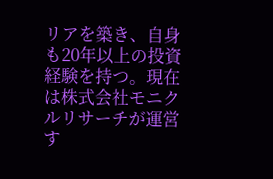リアを築き、自身も20年以上の投資経験を持つ。現在は株式会社モニクルリサーチが運営す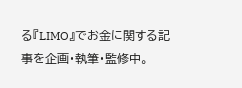る『LIMO』でお金に関する記事を企画・執筆・監修中。